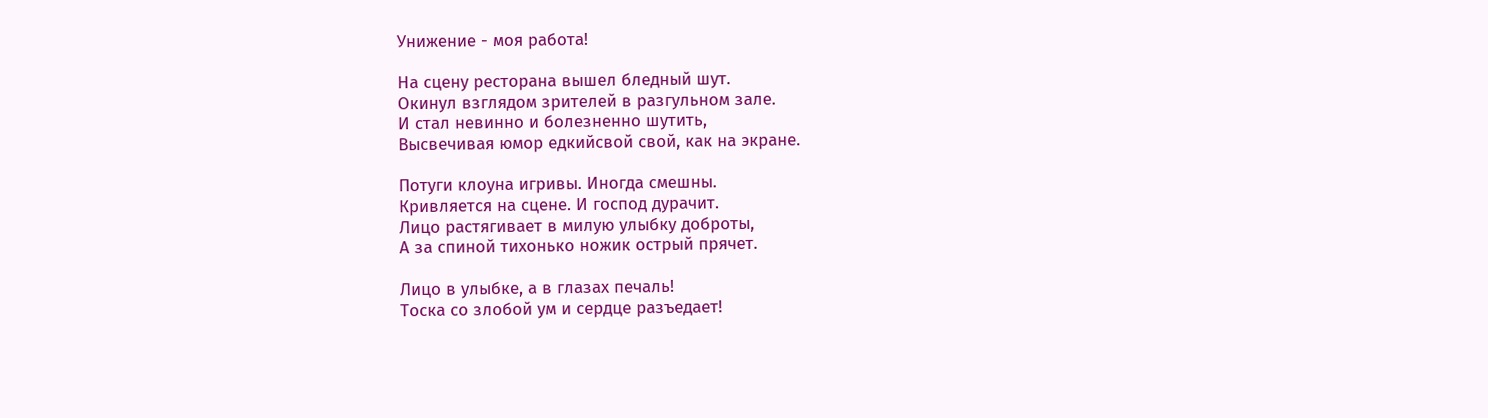Унижение - моя работа!

На сцену ресторана вышел бледный шут.
Окинул взглядом зрителей в разгульном зале.
И стал невинно и болезненно шутить,
Высвечивая юмор едкийсвой свой, как на экране.

Потуги клоуна игривы. Иногда смешны.
Кривляется на сцене. И господ дурачит.
Лицо растягивает в милую улыбку доброты,
А за спиной тихонько ножик острый прячет.

Лицо в улыбке, а в глазах печаль!
Тоска со злобой ум и сердце разъедает!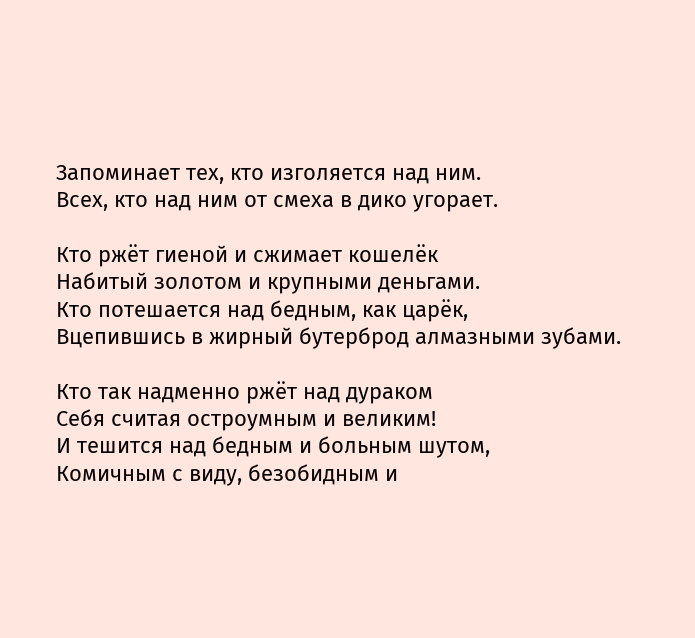Запоминает тех, кто изголяется над ним.
Всех, кто над ним от смеха в дико угорает.

Кто ржёт гиеной и сжимает кошелёк
Набитый золотом и крупными деньгами.
Кто потешается над бедным, как царёк,
Вцепившись в жирный бутерброд алмазными зубами.

Кто так надменно ржёт над дураком
Себя считая остроумным и великим!
И тешится над бедным и больным шутом,
Комичным с виду, безобидным и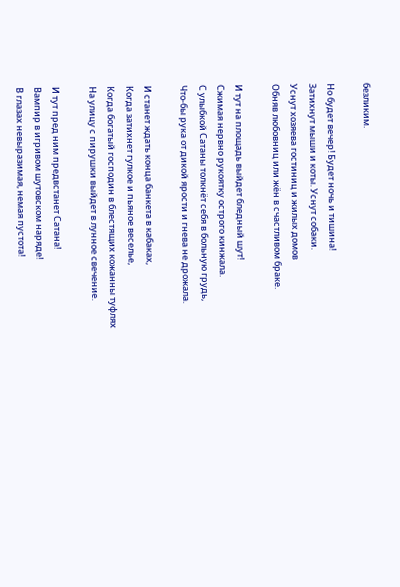безликим.

Но будет вечер! Будет ночь и тишина!
Затихнут мыши и коты. Уснут собаки.
Уснут хозяева гостиниц и жилых домов
Обняв любовниц или жён в счастливом браке.

И тут на площадь выйдет бледный шут!
Сжимая нервно рукоятку острого кинжала.
С улыбкой Сатаны толкнёт себя в больную грудь,
Что-бы рука от дикой ярости и гнева не дрожала.

И станет ждать конца банкета в кабаках,
Когда затихнет гулкое и пьяное веселье,
Когда богатый господин в блестящих кожанны туфлях
На улицу с пирушки выйдет в лунное свечение.

И тут пред ним предвстанет Сатана!
Вампир в игривом шутовском наряде!
В глазах невыразимая, немая пустота!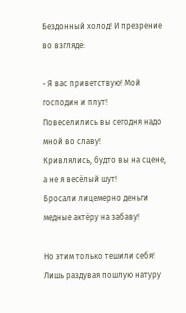Бездонный холод! И презрение во взгляде:

- Я вас приветствую! Мой господин и плут!
Повеселились вы сегодня надо мной во славу!
Кривлялись, будто вы на сцене, а не я весёлый шут!
Бросали лицемерно деньги медные актёру на забаву!

Но этим только тешили себя!
Лишь раздувая пошлую натуру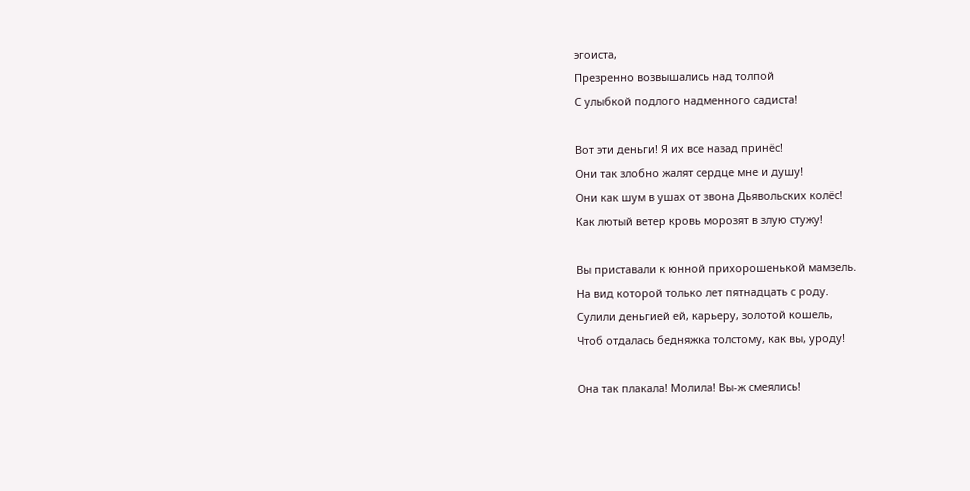эгоиста,
Презренно возвышались над толпой
С улыбкой подлого надменного садиста!

Вот эти деньги! Я их все назад принёс!
Они так злобно жалят сердце мне и душу!
Они как шум в ушах от звона Дьявольских колёс!
Как лютый ветер кровь морозят в злую стужу!

Вы приставали к юнной прихорошенькой мамзель.
На вид которой только лет пятнадцать с роду.
Сулили деньгией ей, карьеру, золотой кошель,
Чтоб отдалась бедняжка толстому, как вы, уроду!

Она так плакала! Молила! Вы-ж смеялись!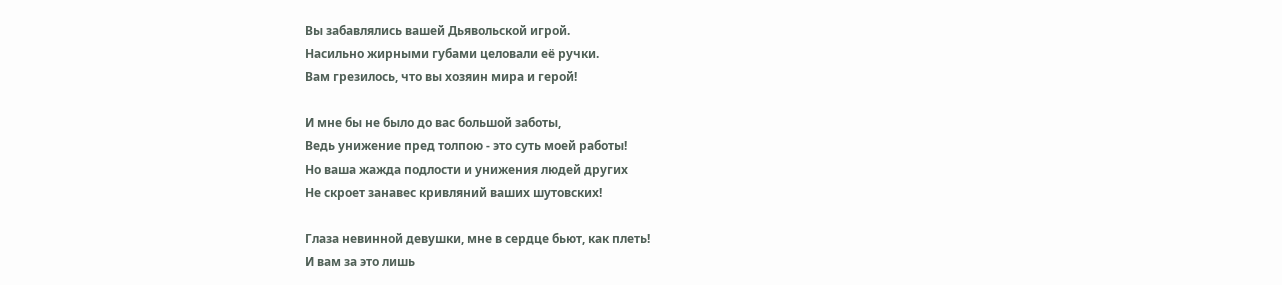Вы забавлялись вашей Дьявольской игрой.
Насильно жирными губами целовали её ручки.
Вам грезилось, что вы хозяин мира и герой!

И мне бы не было до вас большой заботы,
Ведь унижение пред толпою - это суть моей работы!
Но ваша жажда подлости и унижения людей других
Не скроет занавес кривляний ваших шутовских!

Глаза невинной девушки, мне в сердце бьют, как плеть!
И вам за это лишь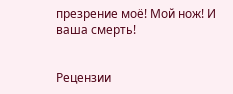презрение моё! Мой нож! И ваша смерть!


Рецензии